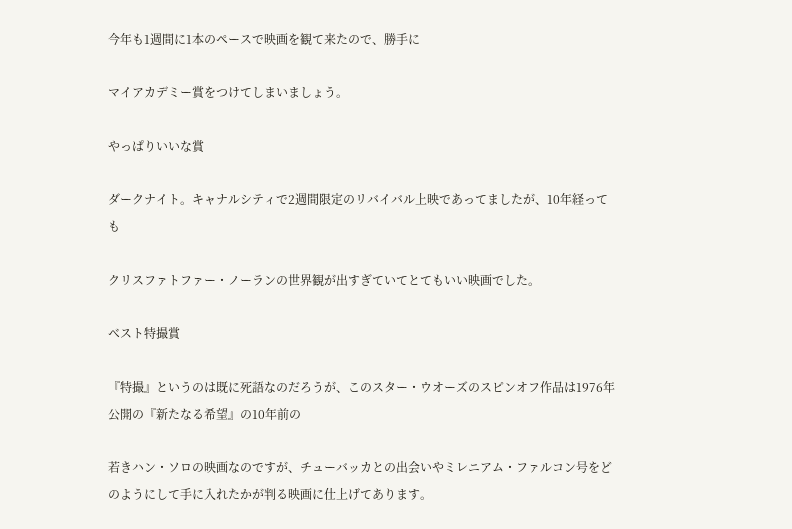今年も1週間に1本のペースで映画を観て来たので、勝手に

マイアカデミー賞をつけてしまいましょう。

やっぱりいいな賞

ダークナイト。キャナルシティで2週間限定のリバイバル上映であってましたが、10年経っても

クリスファトファー・ノーランの世界観が出すぎていてとてもいい映画でした。

ベスト特撮賞

『特撮』というのは既に死語なのだろうが、このスター・ウオーズのスピンオフ作品は1976年公開の『新たなる希望』の10年前の

若きハン・ソロの映画なのですが、チューバッカとの出会いやミレニアム・ファルコン号をどのようにして手に入れたかが判る映画に仕上げてあります。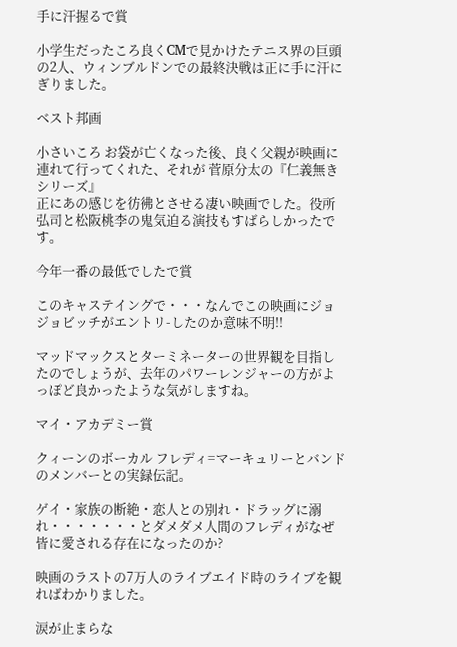手に汗握るで賞

小学生だったころ良くCMで見かけたテニス界の巨頭の2人、ウィンブルドンでの最終決戦は正に手に汗にぎりました。

ベスト邦画

小さいころ お袋が亡くなった後、良く父親が映画に連れて行ってくれた、それが 菅原分太の『仁義無きシリーズ』
正にあの感じを彷彿とさせる凄い映画でした。役所弘司と松阪桃李の鬼気迫る演技もすばらしかったです。

今年一番の最低でしたで賞

このキャステイングで・・・なんでこの映画にジョジョビッチがエントリ-したのか意味不明!!

マッドマックスとターミネーターの世界観を目指したのでしょうが、去年のパワーレンジャーの方がよっぽど良かったような気がしますね。

マイ・アカデミー賞

クィーンのボーカル フレディ=マーキュリーとバンドのメンバーとの実録伝記。

ゲイ・家族の断絶・恋人との別れ・ドラッグに溺れ・・・・・・・とダメダメ人間のフレディがなぜ皆に愛される存在になったのか?

映画のラストの7万人のライブエイド時のライブを観ればわかりました。

涙が止まらな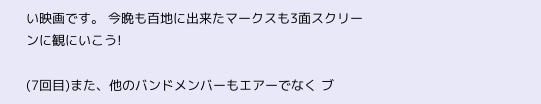い映画です。 今晩も百地に出来たマークスも3面スクリーンに観にいこう!

(7回目)また、他のバンドメンバーもエアーでなく ブ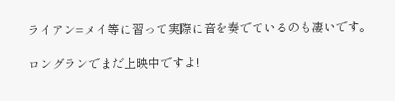ライアン=メイ等に習って実際に音を奏でているのも凄いです。

ロングランでまだ上映中ですよ!